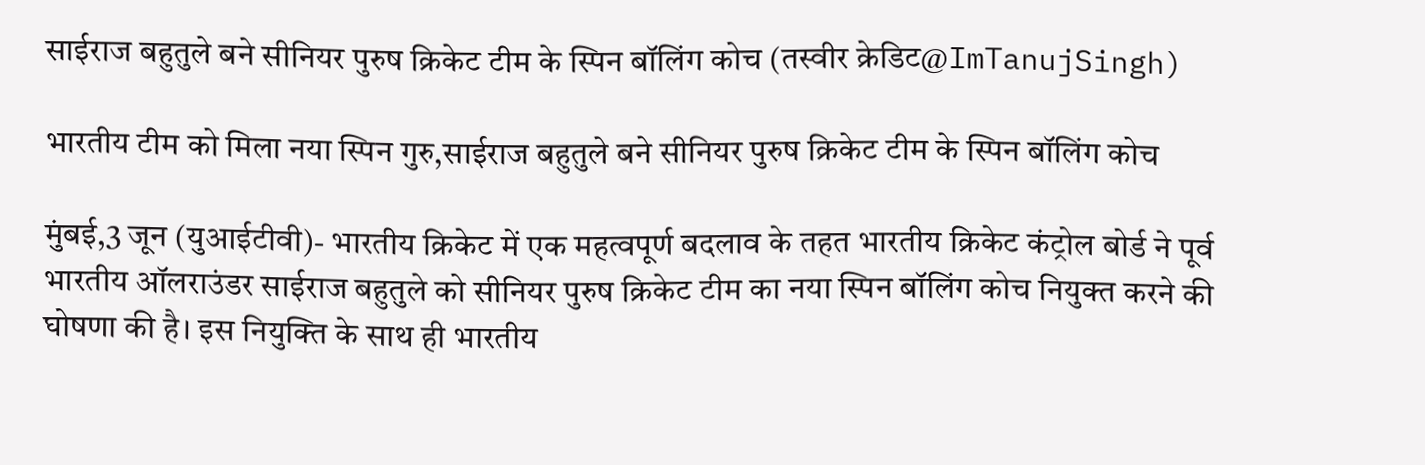साईराज बहुतुले बने सीनियर पुरुष क्रिकेट टीम के स्पिन बॉलिंग कोच (तस्वीर क्रेडिट@ImTanujSingh)

भारतीय टीम को मिला नया स्पिन गुरु,साईराज बहुतुले बने सीनियर पुरुष क्रिकेट टीम के स्पिन बॉलिंग कोच

मुंबई,3 जून (युआईटीवी)- भारतीय क्रिकेट में एक महत्वपूर्ण बदलाव के तहत भारतीय क्रिकेट कंट्रोल बोर्ड ने पूर्व भारतीय ऑलराउंडर साईराज बहुतुले को सीनियर पुरुष क्रिकेट टीम का नया स्पिन बॉलिंग कोच नियुक्त करने की घोषणा की है। इस नियुक्ति के साथ ही भारतीय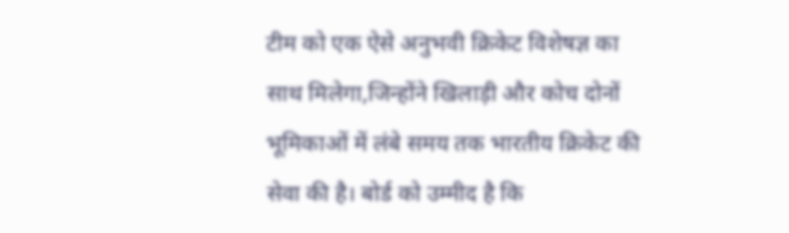टीम को एक ऐसे अनुभवी क्रिकेट विशेषज्ञ का साथ मिलेगा,जिन्होंने खिलाड़ी और कोच दोनों भूमिकाओं में लंबे समय तक भारतीय क्रिकेट की सेवा की है। बोर्ड को उम्मीद है कि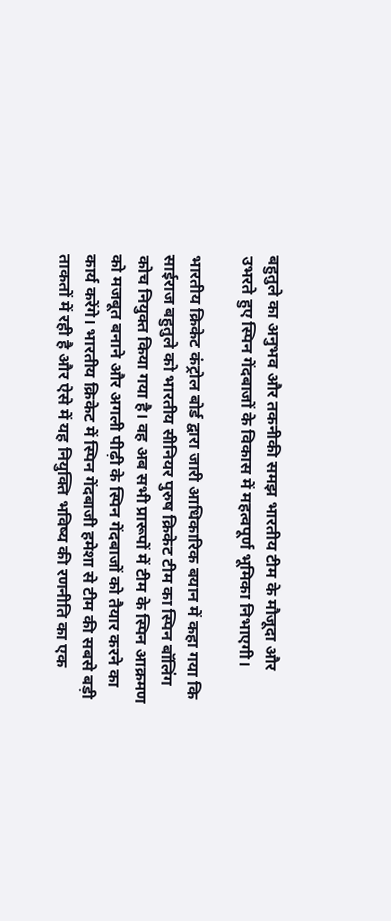बहुतुले का अनुभव और तकनीकी समझ भारतीय टीम के मौजूदा और उभरते हुए स्पिन गेंदबाजों के विकास में महत्वपूर्ण भूमिका निभाएगी।

भारतीय क्रिकेट कंट्रोल बोर्ड द्वारा जारी आधिकारिक बयान में कहा गया कि साईराज बहुतुले को भारतीय सीनियर पुरुष क्रिकेट टीम का स्पिन बॉलिंग कोच नियुक्त किया गया है। वह अब सभी प्रारूपों में टीम के स्पिन आक्रमण को मजबूत बनाने और अगली पीढ़ी के स्पिन गेंदबाजों को तैयार करने का कार्य करेंगे। भारतीय क्रिकेट में स्पिन गेंदबाजी हमेशा से टीम की सबसे बड़ी ताकतों में रही है और ऐसे में यह नियुक्ति भविष्य की रणनीति का एक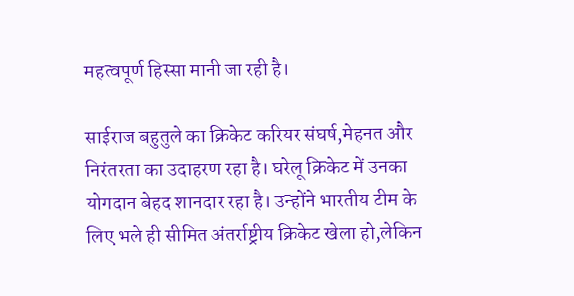महत्वपूर्ण हिस्सा मानी जा रही है।

साईराज बहुतुले का क्रिकेट करियर संघर्ष,मेहनत और निरंतरता का उदाहरण रहा है। घरेलू क्रिकेट में उनका योगदान बेहद शानदार रहा है। उन्होंने भारतीय टीम के लिए भले ही सीमित अंतर्राष्ट्रीय क्रिकेट खेला हो,लेकिन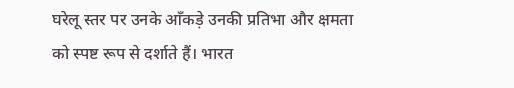घरेलू स्तर पर उनके आँकड़े उनकी प्रतिभा और क्षमता को स्पष्ट रूप से दर्शाते हैं। भारत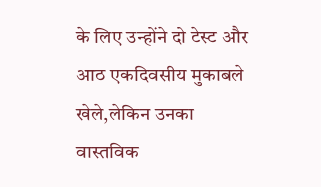के लिए उन्होंने दो टेस्ट और आठ एकदिवसीय मुकाबले खेले,लेकिन उनका वास्तविक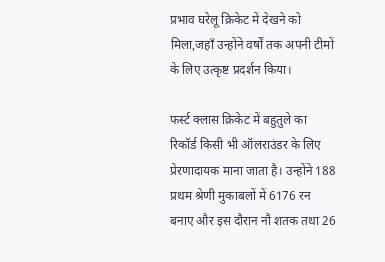प्रभाव घरेलू क्रिकेट में देखने को मिला,जहाँ उन्होंने वर्षों तक अपनी टीमों के लिए उत्कृष्ट प्रदर्शन किया।

फर्स्ट क्लास क्रिकेट में बहुतुले का रिकॉर्ड किसी भी ऑलराउंडर के लिए प्रेरणादायक माना जाता है। उन्होंने 188 प्रथम श्रेणी मुकाबलों में 6176 रन बनाए और इस दौरान नौ शतक तथा 26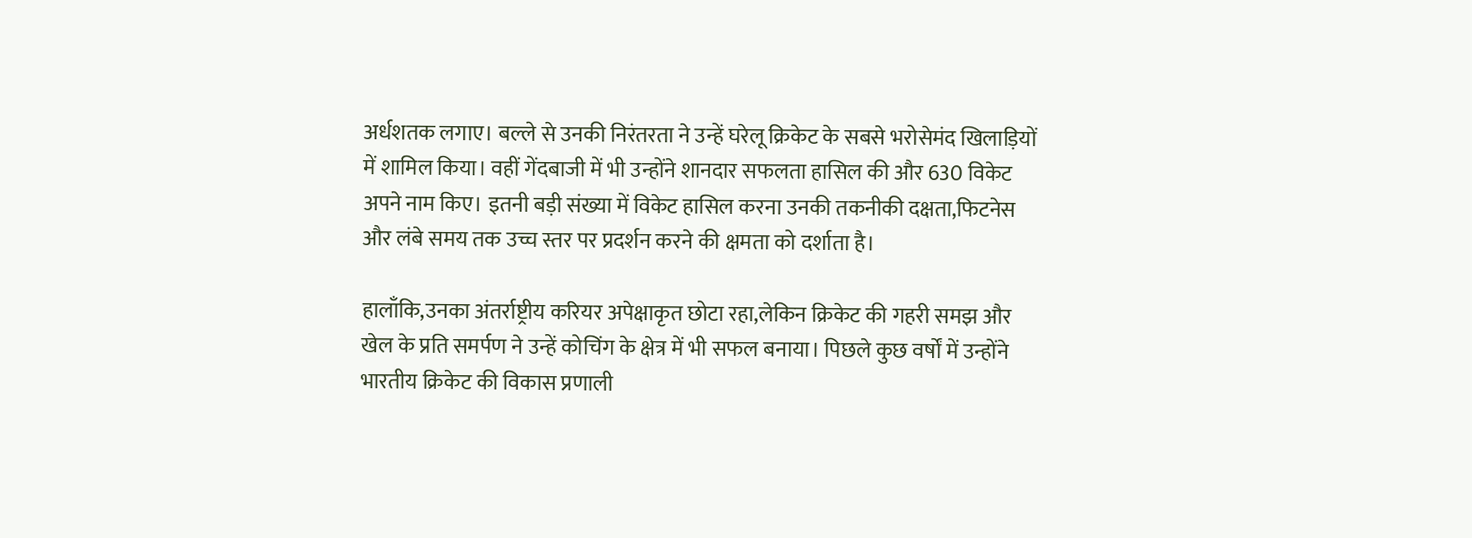अर्धशतक लगाए। बल्ले से उनकी निरंतरता ने उन्हें घरेलू क्रिकेट के सबसे भरोसेमंद खिलाड़ियों में शामिल किया। वहीं गेंदबाजी में भी उन्होंने शानदार सफलता हासिल की और 630 विकेट अपने नाम किए। इतनी बड़ी संख्या में विकेट हासिल करना उनकी तकनीकी दक्षता,फिटनेस और लंबे समय तक उच्च स्तर पर प्रदर्शन करने की क्षमता को दर्शाता है।

हालाँकि,उनका अंतर्राष्ट्रीय करियर अपेक्षाकृत छोटा रहा,लेकिन क्रिकेट की गहरी समझ और खेल के प्रति समर्पण ने उन्हें कोचिंग के क्षेत्र में भी सफल बनाया। पिछले कुछ वर्षों में उन्होंने भारतीय क्रिकेट की विकास प्रणाली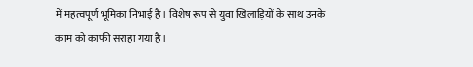में महत्वपूर्ण भूमिका निभाई है। विशेष रूप से युवा खिलाड़ियों के साथ उनके काम को काफी सराहा गया है।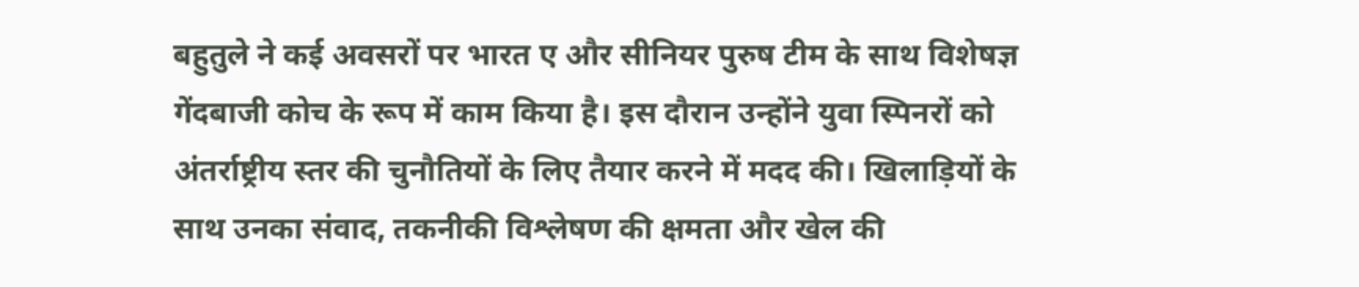बहुतुले ने कई अवसरों पर भारत ए और सीनियर पुरुष टीम के साथ विशेषज्ञ गेंदबाजी कोच के रूप में काम किया है। इस दौरान उन्होंने युवा स्पिनरों को अंतर्राष्ट्रीय स्तर की चुनौतियों के लिए तैयार करने में मदद की। खिलाड़ियों के साथ उनका संवाद, तकनीकी विश्लेषण की क्षमता और खेल की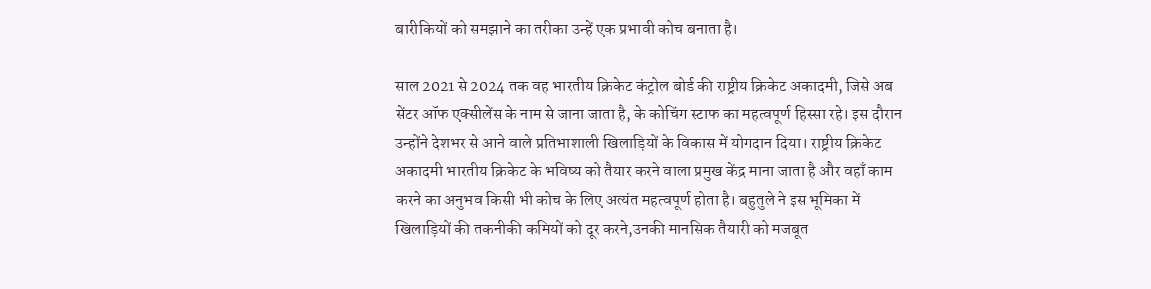बारीकियों को समझाने का तरीका उन्हें एक प्रभावी कोच बनाता है।

साल 2021 से 2024 तक वह भारतीय क्रिकेट कंट्रोल बोर्ड की राष्ट्रीय क्रिकेट अकादमी, जिसे अब सेंटर ऑफ एक्सीलेंस के नाम से जाना जाता है, के कोचिंग स्टाफ का महत्वपूर्ण हिस्सा रहे। इस दौरान उन्होंने देशभर से आने वाले प्रतिभाशाली खिलाड़ियों के विकास में योगदान दिया। राष्ट्रीय क्रिकेट अकादमी भारतीय क्रिकेट के भविष्य को तैयार करने वाला प्रमुख केंद्र माना जाता है और वहाँ काम करने का अनुभव किसी भी कोच के लिए अत्यंत महत्वपूर्ण होता है। बहुतुले ने इस भूमिका में खिलाड़ियों की तकनीकी कमियों को दूर करने,उनकी मानसिक तैयारी को मजबूत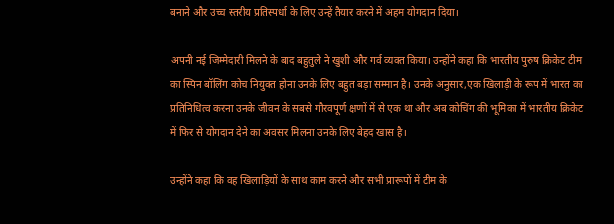बनाने और उच्च स्तरीय प्रतिस्पर्धा के लिए उन्हें तैयार करने में अहम योगदान दिया।

अपनी नई जिम्मेदारी मिलने के बाद बहुतुले ने खुशी और गर्व व्यक्त किया। उन्होंने कहा कि भारतीय पुरुष क्रिकेट टीम का स्पिन बॉलिंग कोच नियुक्त होना उनके लिए बहुत बड़ा सम्मान है। उनके अनुसार,एक खिलाड़ी के रूप में भारत का प्रतिनिधित्व करना उनके जीवन के सबसे गौरवपूर्ण क्षणों में से एक था और अब कोचिंग की भूमिका में भारतीय क्रिकेट में फिर से योगदान देने का अवसर मिलना उनके लिए बेहद खास है।

उन्होंने कहा कि वह खिलाड़ियों के साथ काम करने और सभी प्रारूपों में टीम के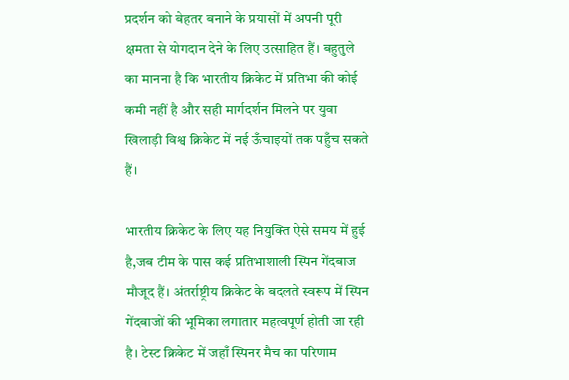प्रदर्शन को बेहतर बनाने के प्रयासों में अपनी पूरी क्षमता से योगदान देने के लिए उत्साहित हैं। बहुतुले का मानना है कि भारतीय क्रिकेट में प्रतिभा की कोई कमी नहीं है और सही मार्गदर्शन मिलने पर युवा खिलाड़ी विश्व क्रिकेट में नई ऊँचाइयों तक पहुँच सकते हैं।

भारतीय क्रिकेट के लिए यह नियुक्ति ऐसे समय में हुई है,जब टीम के पास कई प्रतिभाशाली स्पिन गेंदबाज मौजूद हैं। अंतर्राष्ट्रीय क्रिकेट के बदलते स्वरूप में स्पिन गेंदबाजों की भूमिका लगातार महत्वपूर्ण होती जा रही है। टेस्ट क्रिकेट में जहाँ स्पिनर मैच का परिणाम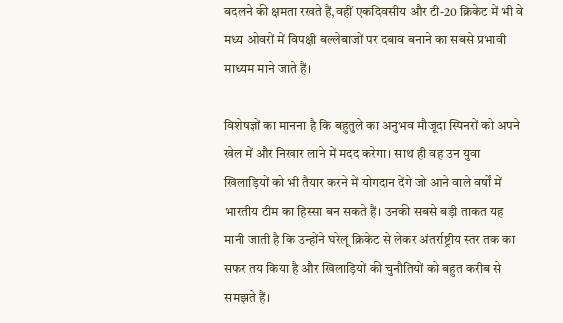बदलने की क्षमता रखते हैं,वहीं एकदिवसीय और टी-20 क्रिकेट में भी वे मध्य ओवरों में विपक्षी बल्लेबाजों पर दबाव बनाने का सबसे प्रभावी माध्यम माने जाते हैं।

विशेषज्ञों का मानना है कि बहुतुले का अनुभव मौजूदा स्पिनरों को अपने खेल में और निखार लाने में मदद करेगा। साथ ही वह उन युवा खिलाड़ियों को भी तैयार करने में योगदान देंगे जो आने वाले वर्षों में भारतीय टीम का हिस्सा बन सकते हैं। उनकी सबसे बड़ी ताकत यह मानी जाती है कि उन्होंने घरेलू क्रिकेट से लेकर अंतर्राष्ट्रीय स्तर तक का सफर तय किया है और खिलाड़ियों की चुनौतियों को बहुत करीब से समझते हैं।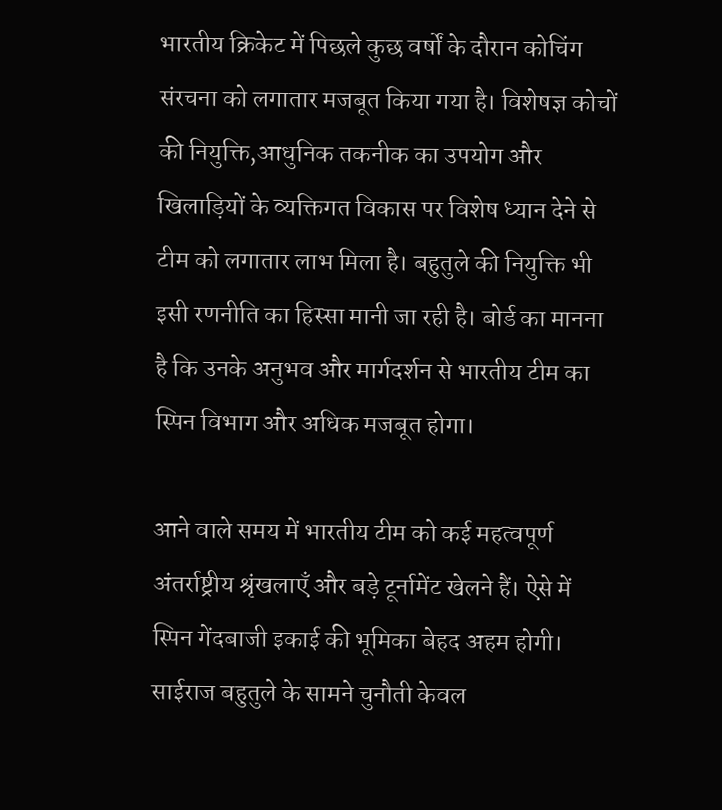भारतीय क्रिकेट में पिछले कुछ वर्षों के दौरान कोचिंग संरचना को लगातार मजबूत किया गया है। विशेषज्ञ कोचों की नियुक्ति,आधुनिक तकनीक का उपयोग और खिलाड़ियों के व्यक्तिगत विकास पर विशेष ध्यान देने से टीम को लगातार लाभ मिला है। बहुतुले की नियुक्ति भी इसी रणनीति का हिस्सा मानी जा रही है। बोर्ड का मानना है कि उनके अनुभव और मार्गदर्शन से भारतीय टीम का स्पिन विभाग और अधिक मजबूत होगा।

आने वाले समय में भारतीय टीम को कई महत्वपूर्ण अंतर्राष्ट्रीय श्रृंखलाएँ और बड़े टूर्नामेंट खेलने हैं। ऐसे में स्पिन गेंदबाजी इकाई की भूमिका बेहद अहम होगी। साईराज बहुतुले के सामने चुनौती केवल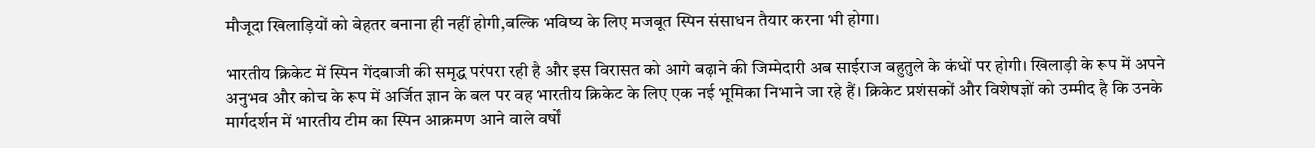मौजूदा खिलाड़ियों को बेहतर बनाना ही नहीं होगी,बल्कि भविष्य के लिए मजबूत स्पिन संसाधन तैयार करना भी होगा।

भारतीय क्रिकेट में स्पिन गेंदबाजी की समृद्ध परंपरा रही है और इस विरासत को आगे बढ़ाने की जिम्मेदारी अब साईराज बहुतुले के कंधों पर होगी। खिलाड़ी के रूप में अपने अनुभव और कोच के रूप में अर्जित ज्ञान के बल पर वह भारतीय क्रिकेट के लिए एक नई भूमिका निभाने जा रहे हैं। क्रिकेट प्रशंसकों और विशेषज्ञों को उम्मीद है कि उनके मार्गदर्शन में भारतीय टीम का स्पिन आक्रमण आने वाले वर्षों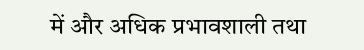में और अधिक प्रभावशाली तथा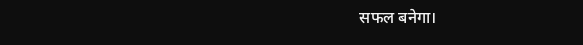सफल बनेगा।